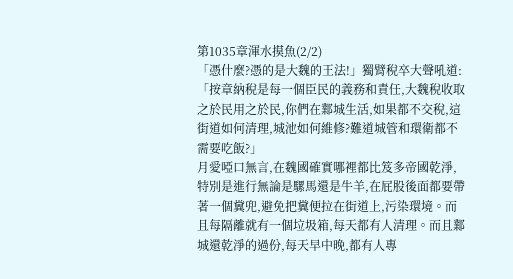第1035章渾水摸魚(2/2)
「憑什麼?憑的是大魏的王法!」獨臂稅卒大聲吼道:「按章納稅是每一個臣民的義務和責任,大魏稅收取之於民用之於民,你們在鄴城生活,如果都不交稅,這街道如何清理,城池如何維修?難道城管和環衛都不需要吃飯?」
月愛啞口無言,在魏國確實哪裡都比笈多帝國乾淨,特別是進行無論是騾馬還是牛羊,在屁股後面都要帶著一個糞兜,避免把糞便拉在街道上,污染環境。而且每隔離就有一個垃圾箱,每天都有人清理。而且鄴城還乾淨的過份,每天早中晚,都有人專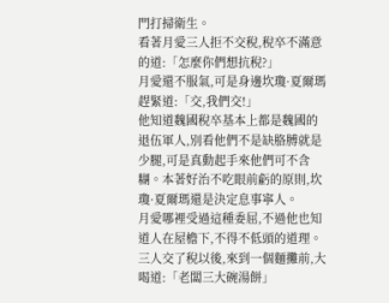門打掃衛生。
看著月愛三人拒不交稅,稅卒不滿意的道:「怎麼你們想抗稅?」
月愛還不服氣,可是身邊坎瓊·夏爾瑪趕緊道:「交,我們交!」
他知道魏國稅卒基本上都是魏國的退伍軍人,別看他們不是缺胳膊就是少腿,可是真動起手來他們可不含糊。本著好治不吃眼前虧的原則,坎瓊·夏爾瑪還是決定息事寧人。
月愛哪裡受過這種委屈,不過他也知道人在屋檐下,不得不低頭的道理。三人交了稅以後,來到一個麵攤前,大喝道:「老闆三大碗湯餅」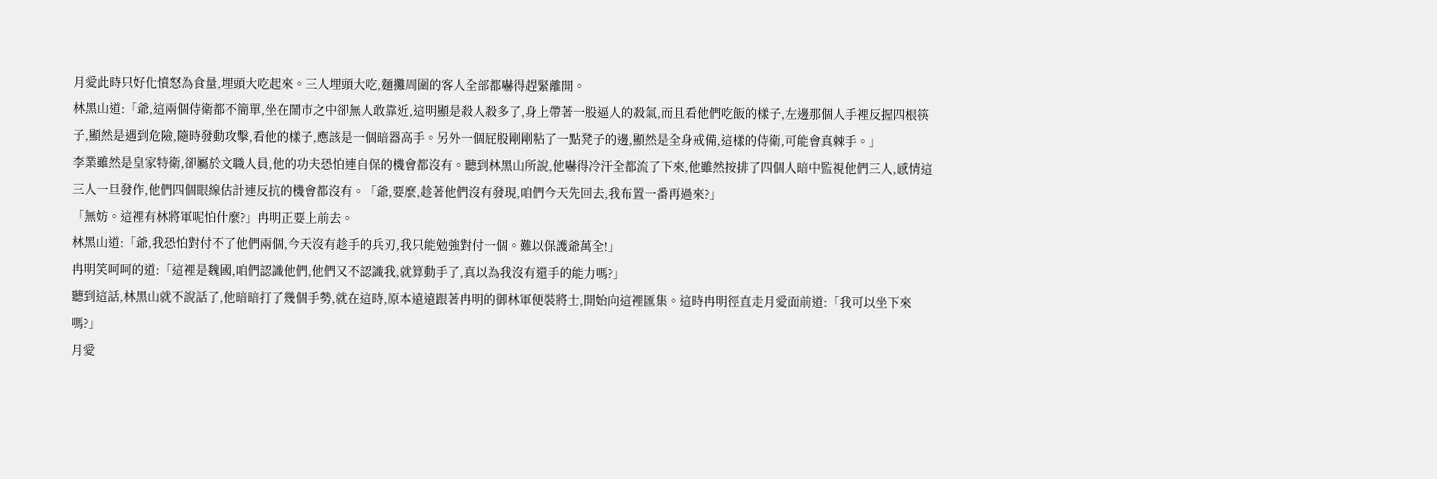月愛此時只好化憤怒為食量,埋頭大吃起來。三人埋頭大吃,麵攤周圍的客人全部都嚇得趕緊離開。
林黑山道:「爺,這兩個侍衛都不簡單,坐在鬧市之中卻無人敢靠近,這明顯是殺人殺多了,身上帶著一股逼人的殺氣,而且看他們吃飯的樣子,左邊那個人手裡反握四根筷子,顯然是遇到危險,隨時發動攻擊,看他的樣子,應該是一個暗器高手。另外一個屁股剛剛粘了一點凳子的邊,顯然是全身戒備,這樣的侍衛,可能會真棘手。」
李業雖然是皇家特衛,卻屬於文職人員,他的功夫恐怕連自保的機會都沒有。聽到林黑山所說,他嚇得冷汗全都流了下來,他雖然按排了四個人暗中監視他們三人,感情這三人一旦發作,他們四個眼線估計連反抗的機會都沒有。「爺,要麼,趁著他們沒有發現,咱們今天先回去,我布置一番再過來?」
「無妨。這裡有林將軍呢怕什麼?」冉明正要上前去。
林黑山道:「爺,我恐怕對付不了他們兩個,今天沒有趁手的兵刃,我只能勉強對付一個。難以保護爺萬全!」
冉明笑呵呵的道:「這裡是魏國,咱們認識他們,他們又不認識我,就算動手了,真以為我沒有還手的能力嗎?」
聽到這話,林黑山就不說話了,他暗暗打了幾個手勢,就在這時,原本遠遠跟著冉明的御林軍便裝將士,開始向這裡匯集。這時冉明徑直走月愛面前道:「我可以坐下來嗎?」
月愛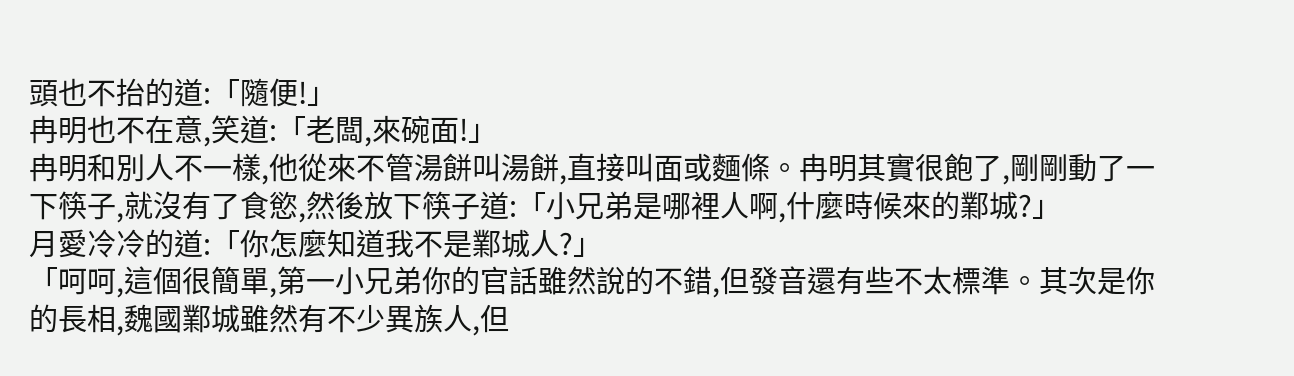頭也不抬的道:「隨便!」
冉明也不在意,笑道:「老闆,來碗面!」
冉明和別人不一樣,他從來不管湯餅叫湯餅,直接叫面或麵條。冉明其實很飽了,剛剛動了一下筷子,就沒有了食慾,然後放下筷子道:「小兄弟是哪裡人啊,什麼時候來的鄴城?」
月愛冷冷的道:「你怎麼知道我不是鄴城人?」
「呵呵,這個很簡單,第一小兄弟你的官話雖然說的不錯,但發音還有些不太標準。其次是你的長相,魏國鄴城雖然有不少異族人,但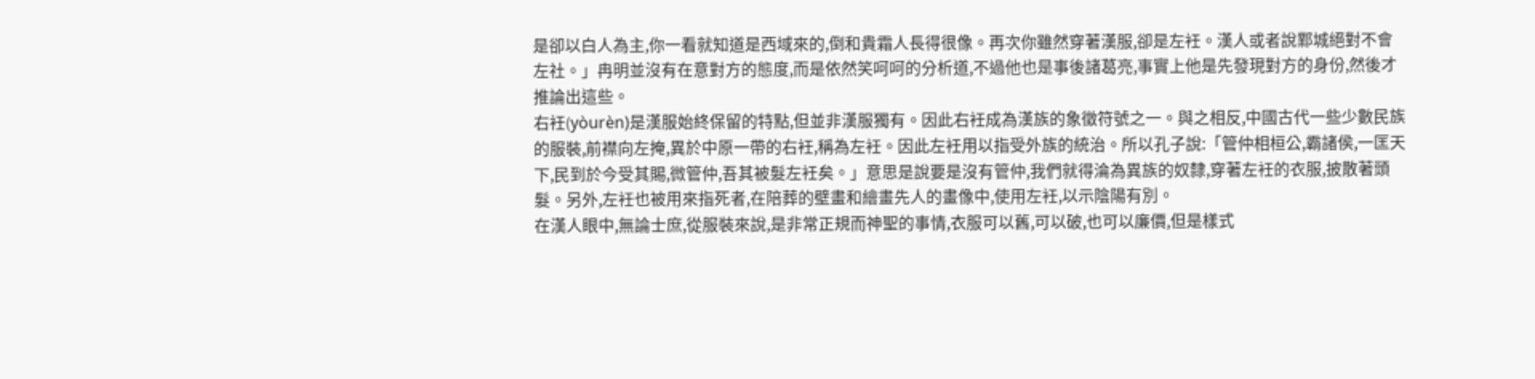是卻以白人為主,你一看就知道是西域來的,倒和貴霜人長得很像。再次你雖然穿著漢服,卻是左衽。漢人或者說鄴城絕對不會左社。」冉明並沒有在意對方的態度,而是依然笑呵呵的分析道,不過他也是事後諸葛亮,事實上他是先發現對方的身份,然後才推論出這些。
右衽(yòurèn)是漢服始終保留的特點,但並非漢服獨有。因此右衽成為漢族的象徵符號之一。與之相反,中國古代一些少數民族的服裝,前襟向左掩,異於中原一帶的右衽,稱為左衽。因此左衽用以指受外族的統治。所以孔子說:「管仲相桓公,霸諸侯,一匡天下,民到於今受其賜,微管仲,吾其被髮左衽矣。」意思是說要是沒有管仲,我們就得淪為異族的奴隸,穿著左衽的衣服,披散著頭髮。另外,左衽也被用來指死者,在陪葬的壁畫和繪畫先人的畫像中,使用左衽,以示陰陽有別。
在漢人眼中,無論士庶,從服裝來說,是非常正規而神聖的事情,衣服可以舊,可以破,也可以廉價,但是樣式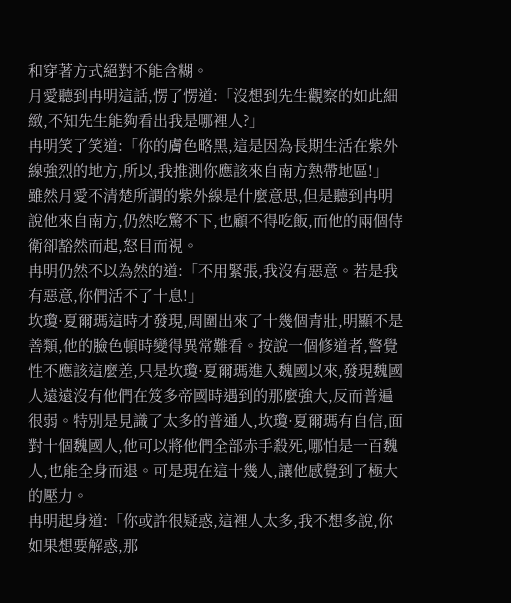和穿著方式絕對不能含糊。
月愛聽到冉明這話,愣了愣道:「沒想到先生觀察的如此細緻,不知先生能夠看出我是哪裡人?」
冉明笑了笑道:「你的膚色略黑,這是因為長期生活在紫外線強烈的地方,所以,我推測你應該來自南方熱帶地區!」
雖然月愛不清楚所謂的紫外線是什麼意思,但是聽到冉明說他來自南方,仍然吃驚不下,也顧不得吃飯,而他的兩個侍衛卻豁然而起,怒目而視。
冉明仍然不以為然的道:「不用緊張,我沒有惡意。若是我有惡意,你們活不了十息!」
坎瓊·夏爾瑪這時才發現,周圍出來了十幾個青壯,明顯不是善類,他的臉色頓時變得異常難看。按說一個修道者,警覺性不應該這麼差,只是坎瓊·夏爾瑪進入魏國以來,發現魏國人遠遠沒有他們在笈多帝國時遇到的那麼強大,反而普遍很弱。特別是見識了太多的普通人,坎瓊·夏爾瑪有自信,面對十個魏國人,他可以將他們全部赤手殺死,哪怕是一百魏人,也能全身而退。可是現在這十幾人,讓他感覺到了極大的壓力。
冉明起身道:「你或許很疑惑,這裡人太多,我不想多說,你如果想要解惑,那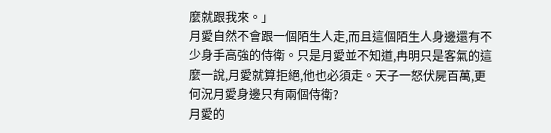麼就跟我來。」
月愛自然不會跟一個陌生人走,而且這個陌生人身邊還有不少身手高強的侍衛。只是月愛並不知道,冉明只是客氣的這麼一說,月愛就算拒絕,他也必須走。天子一怒伏屍百萬,更何況月愛身邊只有兩個侍衛?
月愛的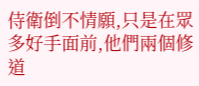侍衛倒不情願,只是在眾多好手面前,他們兩個修道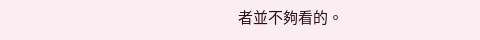者並不夠看的。